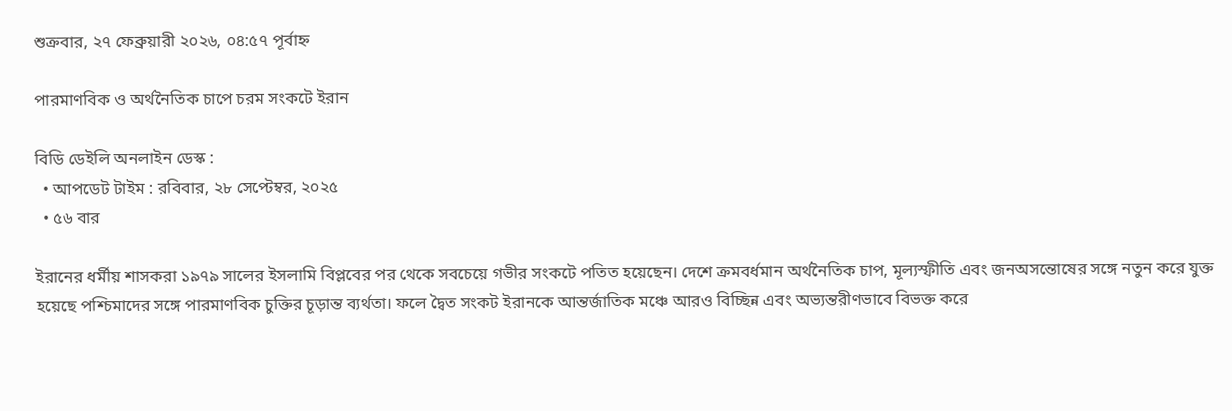শুক্রবার, ২৭ ফেব্রুয়ারী ২০২৬, ০৪:৫৭ পূর্বাহ্ন

পারমাণবিক ও অর্থনৈতিক চাপে চরম সংকটে ইরান

বিডি ডেইলি অনলাইন ডেস্ক :
  • আপডেট টাইম : রবিবার, ২৮ সেপ্টেম্বর, ২০২৫
  • ৫৬ বার

ইরানের ধর্মীয় শাসকরা ১৯৭৯ সালের ইসলামি বিপ্লবের পর থেকে সবচেয়ে গভীর সংকটে পতিত হয়েছেন। দেশে ক্রমবর্ধমান অর্থনৈতিক চাপ, মূল্যস্ফীতি এবং জনঅসন্তোষের সঙ্গে নতুন করে যুক্ত হয়েছে পশ্চিমাদের সঙ্গে পারমাণবিক চুক্তির চূড়ান্ত ব্যর্থতা। ফলে দ্বৈত সংকট ইরানকে আন্তর্জাতিক মঞ্চে আরও বিচ্ছিন্ন এবং অভ্যন্তরীণভাবে বিভক্ত করে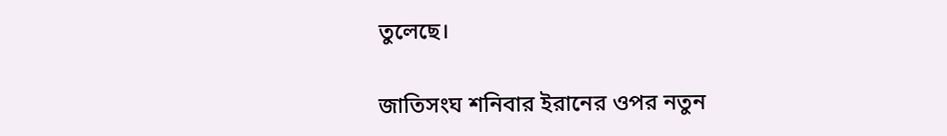তুলেছে।

জাতিসংঘ শনিবার ইরানের ওপর নতুন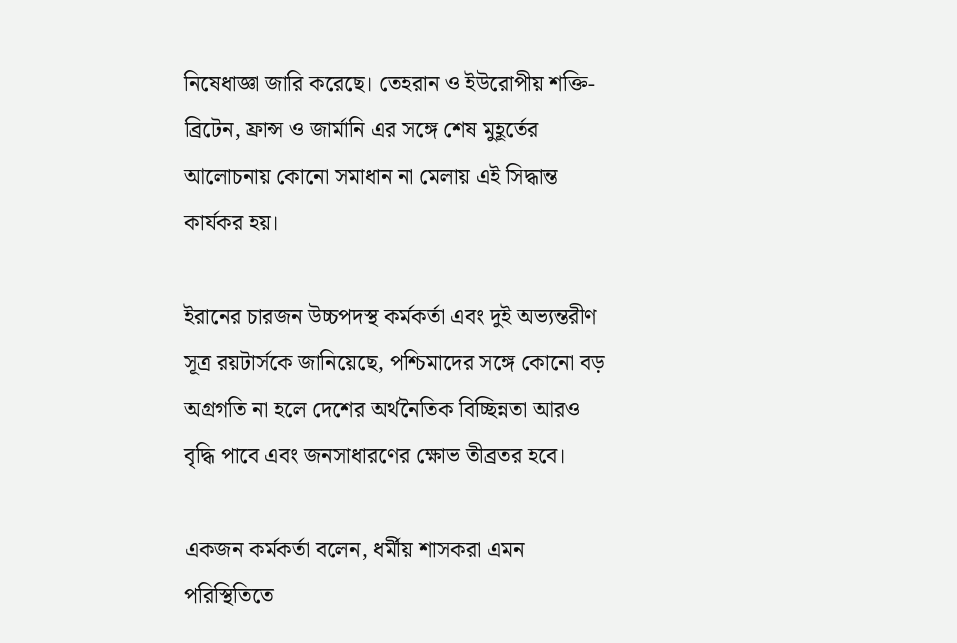নিষেধাজ্ঞা জারি করেছে। তেহরান ও ইউরোপীয় শক্তি-ব্রিটেন, ফ্রান্স ও জার্মানি এর সঙ্গে শেষ মুহূর্তের আলোচনায় কোনো সমাধান না মেলায় এই সিদ্ধান্ত কার্যকর হয়।

ইরানের চারজন উচ্চপদস্থ কর্মকর্তা এবং দুই অভ্যন্তরীণ সূত্র রয়টার্সকে জানিয়েছে, পশ্চিমাদের সঙ্গে কোনো বড় অগ্রগতি না হলে দেশের অর্থনৈতিক বিচ্ছিন্নতা আরও বৃদ্ধি পাবে এবং জনসাধারণের ক্ষোভ তীব্রতর হবে।

একজন কর্মকর্তা বলেন, ধর্মীয় শাসকরা এমন পরিস্থিতিতে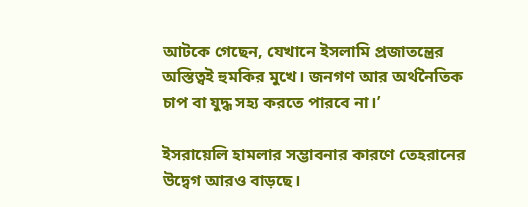আটকে গেছেন, যেখানে ইসলামি প্রজাতন্ত্রের অস্তিত্বই হুমকির মুখে। জনগণ আর অর্থনৈতিক চাপ বা যুদ্ধ সহ্য করতে পারবে না।’

ইসরায়েলি হামলার সম্ভাবনার কারণে তেহরানের উদ্বেগ আরও বাড়ছে।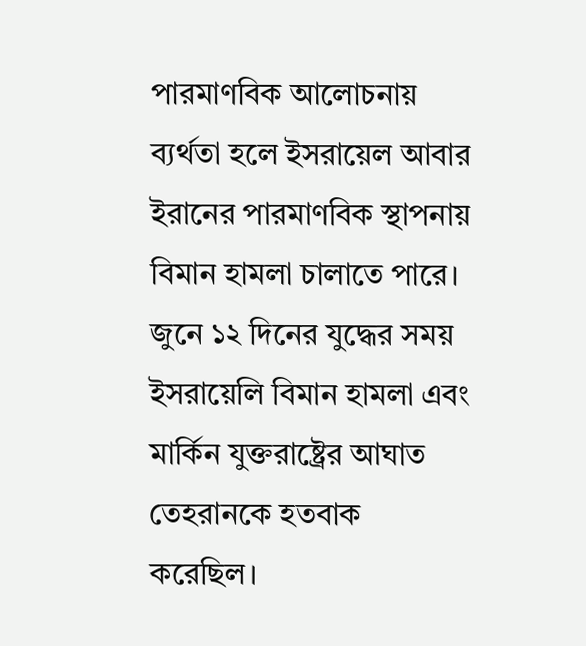পারমাণবিক আলোচনায় ব্যর্থতা হলে ইসরায়েল আবার ইরানের পারমাণবিক স্থাপনায় বিমান হামলা চালাতে পারে। জুনে ১২ দিনের যুদ্ধের সময় ইসরায়েলি বিমান হামলা এবং মার্কিন যুক্তরাষ্ট্রের আঘাত তেহরানকে হতবাক করেছিল।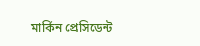মার্কিন প্রেসিডেন্ট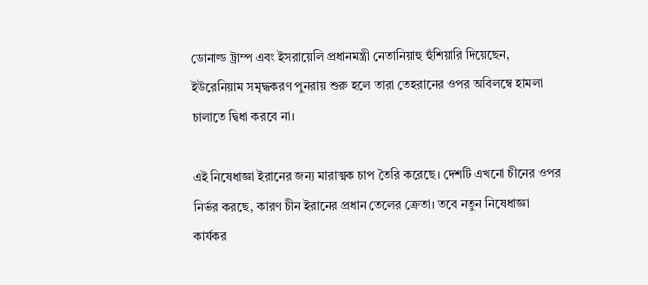ডোনাল্ড ট্রাম্প এবং ইসরায়েলি প্রধানমন্ত্রী নেতানিয়াহু হুঁশিয়ারি দিয়েছেন, ইউরেনিয়াম সমৃদ্ধকরণ পুনরায় শুরু হলে তারা তেহরানের ওপর অবিলম্বে হামলা চালাতে দ্বিধা করবে না।

এই নিষেধাজ্ঞা ইরানের জন্য মারাত্মক চাপ তৈরি করেছে। দেশটি এখনো চীনের ওপর নির্ভর করছে, কারণ চীন ইরানের প্রধান তেলের ক্রেতা। তবে নতুন নিষেধাজ্ঞা কার্যকর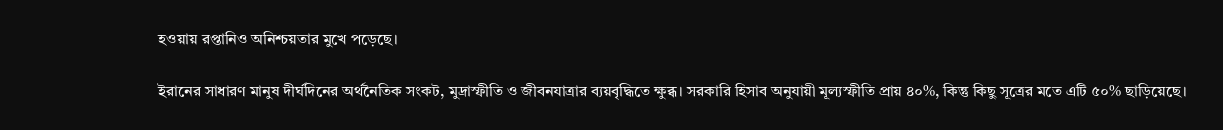হওয়ায় রপ্তানিও অনিশ্চয়তার মুখে পড়েছে।

ইরানের সাধারণ মানুষ দীর্ঘদিনের অর্থনৈতিক সংকট, মুদ্রাস্ফীতি ও জীবনযাত্রার ব্যয়বৃদ্ধিতে ক্ষুব্ধ। সরকারি হিসাব অনুযায়ী মূল্যস্ফীতি প্রায় ৪০%, কিন্তু কিছু সূত্রের মতে এটি ৫০% ছাড়িয়েছে।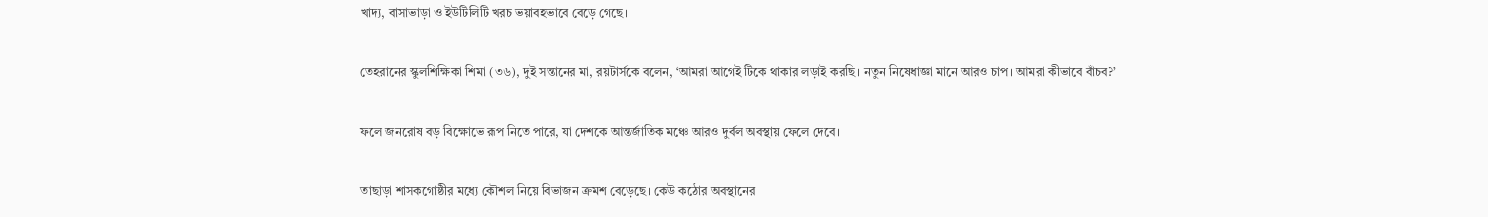খাদ্য, বাসাভাড়া ও ইউটিলিটি খরচ ভয়াবহভাবে বেড়ে গেছে।

তেহরানের স্কুলশিক্ষিকা শিমা (৩৬), দুই সন্তানের মা, রয়টার্সকে বলেন, ‘আমরা আগেই টিকে থাকার লড়াই করছি। নতুন নিষেধাজ্ঞা মানে আরও চাপ। আমরা কীভাবে বাঁচব?’

ফলে জনরোষ বড় বিক্ষোভে রূপ নিতে পারে, যা দেশকে আন্তর্জাতিক মঞ্চে আরও দুর্বল অবস্থায় ফেলে দেবে।

তাছাড়া শাসকগোষ্ঠীর মধ্যে কৌশল নিয়ে বিভাজন ক্রমশ বেড়েছে। কেউ কঠোর অবস্থানের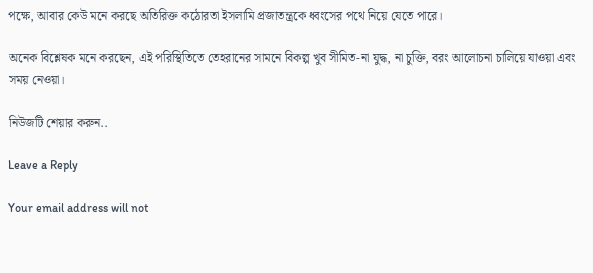পক্ষে, আবার কেউ মনে করছে অতিরিক্ত কঠোরতা ইসলামি প্রজাতন্ত্রকে ধ্বংসের পথে নিয়ে যেতে পারে।

অনেক বিশ্লেষক মনে করছেন, এই পরিস্থিতিতে তেহরানের সামনে বিকল্প খুব সীমিত-না যুদ্ধ, না চুক্তি, বরং আলোচনা চালিয়ে যাওয়া এবং সময় নেওয়া।

নিউজটি শেয়ার করুন..

Leave a Reply

Your email address will not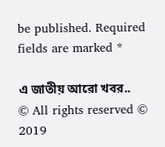be published. Required fields are marked *

এ জাতীয় আরো খবর..
© All rights reserved © 2019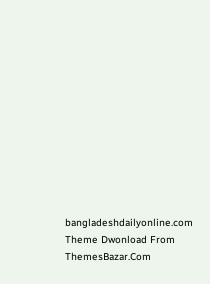bangladeshdailyonline.com
Theme Dwonload From ThemesBazar.Com